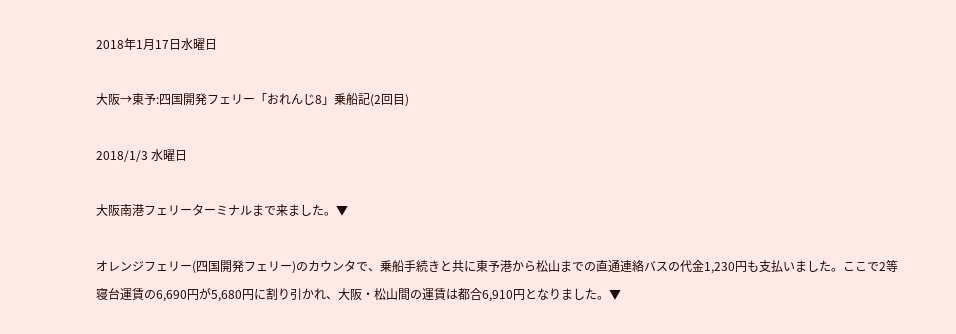2018年1月17日水曜日

大阪→東予:四国開発フェリー「おれんじ8」乗船記(2回目)

2018/1/3 水曜日

大阪南港フェリーターミナルまで来ました。▼

オレンジフェリー(四国開発フェリー)のカウンタで、乗船手続きと共に東予港から松山までの直通連絡バスの代金1,230円も支払いました。ここで2等寝台運賃の6,690円が5,680円に割り引かれ、大阪・松山間の運賃は都合6,910円となりました。▼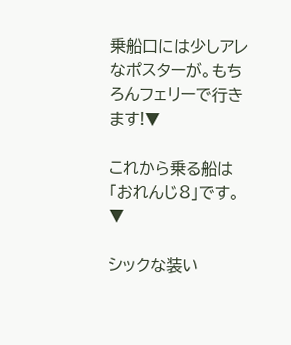乗船口には少しアレなポスターが。もちろんフェリーで行きます!▼

これから乗る船は「おれんじ8」です。▼

シックな装い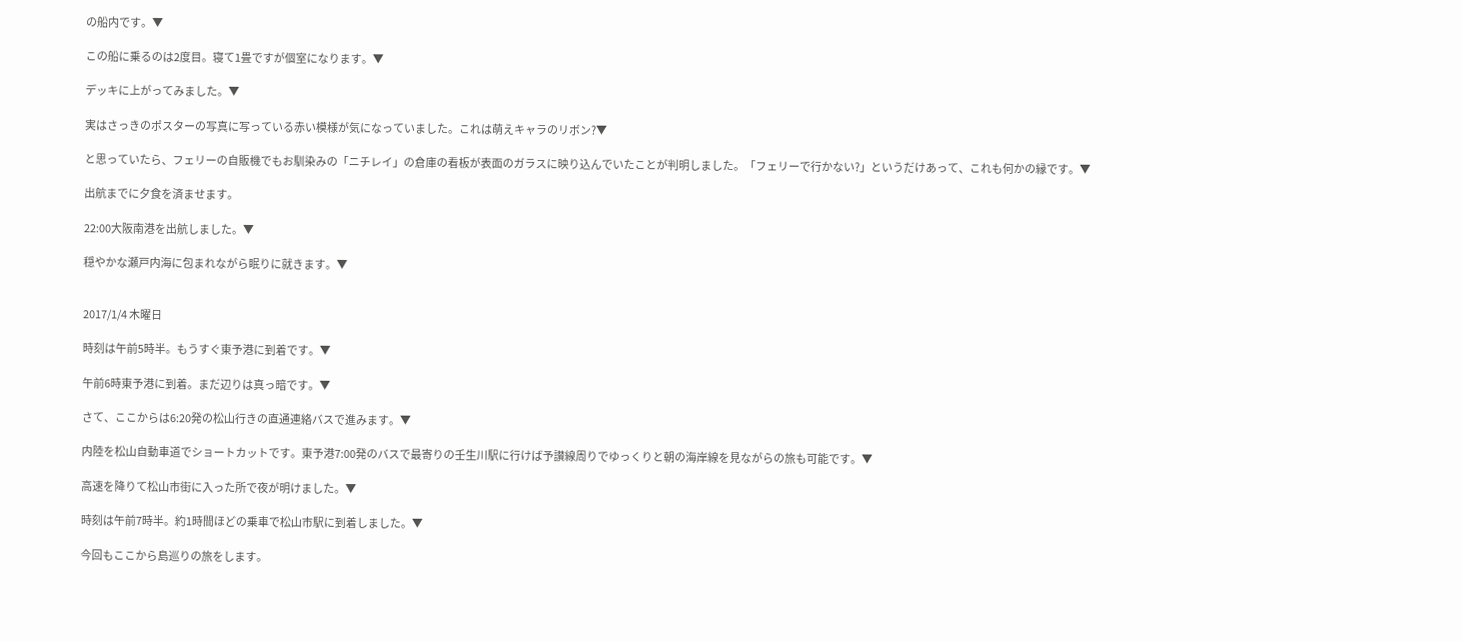の船内です。▼

この船に乗るのは2度目。寝て1畳ですが個室になります。▼

デッキに上がってみました。▼

実はさっきのポスターの写真に写っている赤い模様が気になっていました。これは萌えキャラのリボン?▼

と思っていたら、フェリーの自販機でもお馴染みの「ニチレイ」の倉庫の看板が表面のガラスに映り込んでいたことが判明しました。「フェリーで行かない?」というだけあって、これも何かの縁です。▼

出航までに夕食を済ませます。

22:00大阪南港を出航しました。▼

穏やかな瀬戸内海に包まれながら眠りに就きます。▼


2017/1/4 木曜日

時刻は午前5時半。もうすぐ東予港に到着です。▼

午前6時東予港に到着。まだ辺りは真っ暗です。▼

さて、ここからは6:20発の松山行きの直通連絡バスで進みます。▼

内陸を松山自動車道でショートカットです。東予港7:00発のバスで最寄りの壬生川駅に行けば予讃線周りでゆっくりと朝の海岸線を見ながらの旅も可能です。▼

高速を降りて松山市街に入った所で夜が明けました。▼

時刻は午前7時半。約1時間ほどの乗車で松山市駅に到着しました。▼

今回もここから島巡りの旅をします。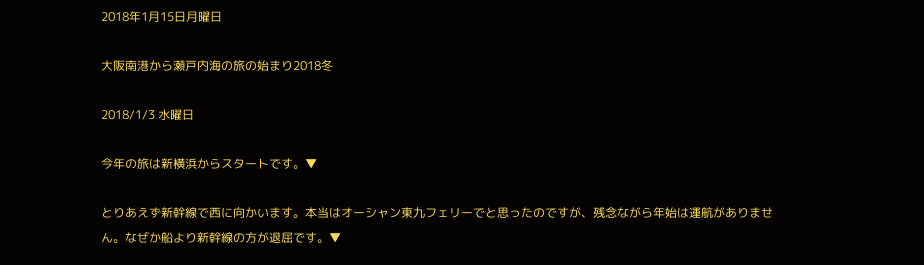2018年1月15日月曜日

大阪南港から瀬戸内海の旅の始まり2018冬

2018/1/3 水曜日

今年の旅は新横浜からスタートです。▼

とりあえず新幹線で西に向かいます。本当はオーシャン東九フェリーでと思ったのですが、残念ながら年始は運航がありません。なぜか船より新幹線の方が退屈です。▼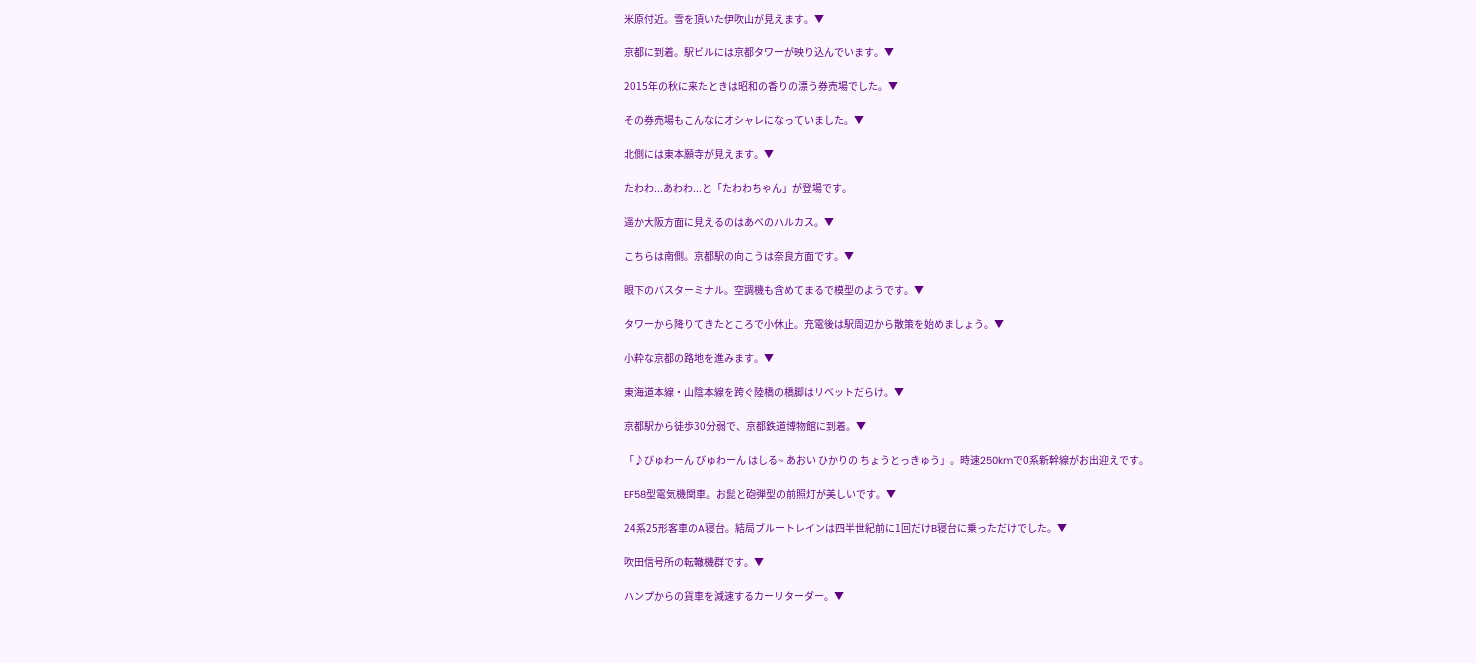米原付近。雪を頂いた伊吹山が見えます。▼

京都に到着。駅ビルには京都タワーが映り込んでいます。▼

2015年の秋に来たときは昭和の香りの漂う券売場でした。▼

その券売場もこんなにオシャレになっていました。▼

北側には東本願寺が見えます。▼

たわわ...あわわ...と「たわわちゃん」が登場です。

遥か大阪方面に見えるのはあべのハルカス。▼

こちらは南側。京都駅の向こうは奈良方面です。▼

眼下のバスターミナル。空調機も含めてまるで模型のようです。▼

タワーから降りてきたところで小休止。充電後は駅周辺から散策を始めましょう。▼

小粋な京都の路地を進みます。▼

東海道本線・山陰本線を跨ぐ陸橋の橋脚はリベットだらけ。▼

京都駅から徒歩30分弱で、京都鉄道博物館に到着。▼

「♪びゅわーん びゅわーん はしる~ あおい ひかりの ちょうとっきゅう」。時速250kmで0系新幹線がお出迎えです。

EF58型電気機関車。お髭と砲弾型の前照灯が美しいです。▼

24系25形客車のA寝台。結局ブルートレインは四半世紀前に1回だけB寝台に乗っただけでした。▼

吹田信号所の転轍機群です。▼

ハンプからの貨車を減速するカーリターダー。▼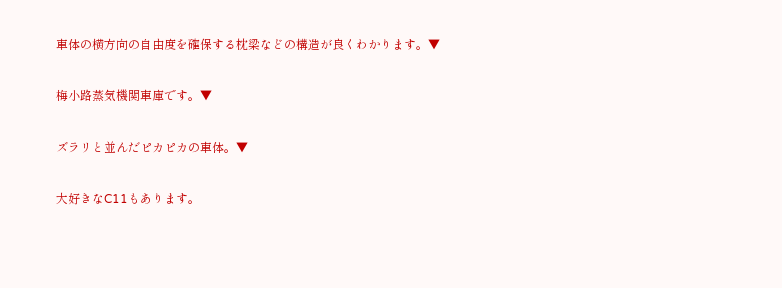車体の横方向の自由度を確保する枕梁などの構造が良くわかります。▼

梅小路蒸気機関車庫です。▼

ズラリと並んだピカピカの車体。▼

大好きなC11もあります。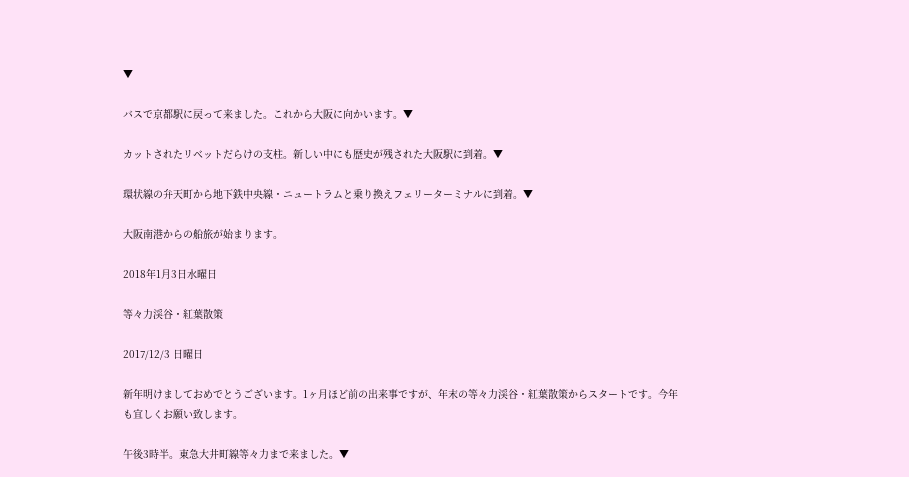▼

バスで京都駅に戻って来ました。これから大阪に向かいます。▼

カットされたリベットだらけの支柱。新しい中にも歴史が残された大阪駅に到着。▼

環状線の弁天町から地下鉄中央線・ニュートラムと乗り換えフェリーターミナルに到着。▼

大阪南港からの船旅が始まります。

2018年1月3日水曜日

等々力渓谷・紅葉散策

2017/12/3 日曜日

新年明けましておめでとうございます。1ヶ月ほど前の出来事ですが、年末の等々力渓谷・紅葉散策からスタートです。今年も宜しくお願い致します。

午後3時半。東急大井町線等々力まで来ました。▼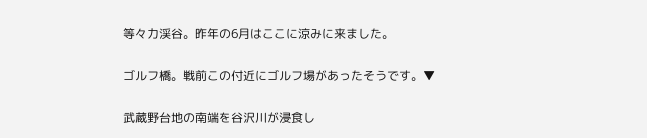等々力渓谷。昨年の6月はここに涼みに来ました。

ゴルフ橋。戦前この付近にゴルフ場があったそうです。▼

武蔵野台地の南端を谷沢川が浸食し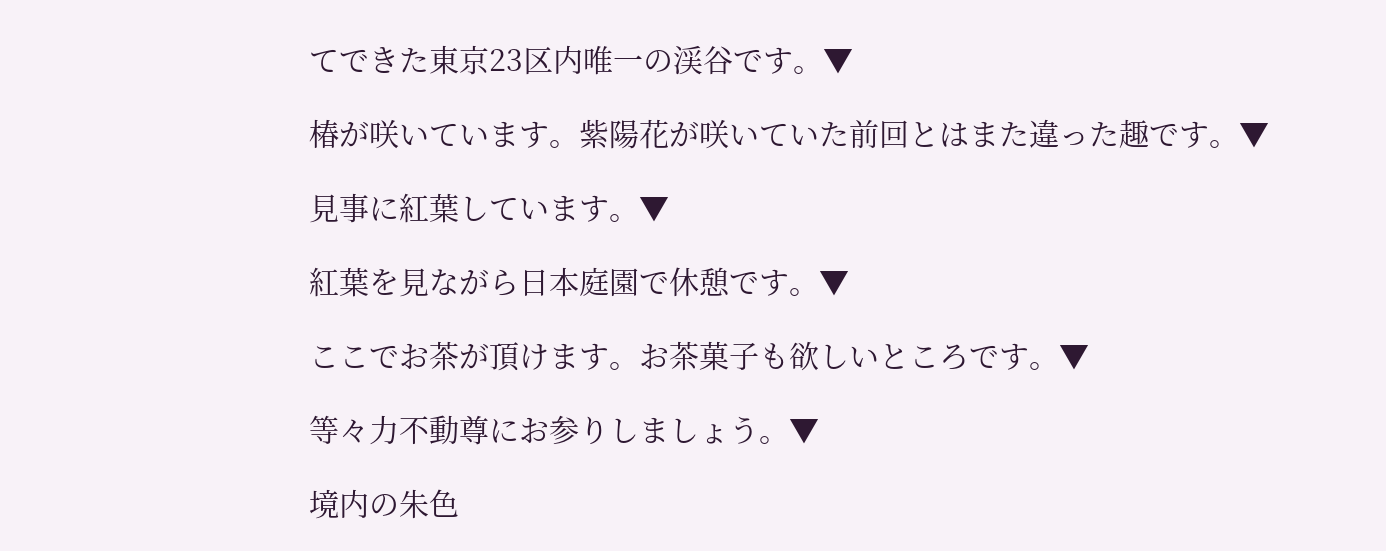てできた東京23区内唯一の渓谷です。▼

椿が咲いています。紫陽花が咲いていた前回とはまた違った趣です。▼

見事に紅葉しています。▼

紅葉を見ながら日本庭園で休憩です。▼

ここでお茶が頂けます。お茶菓子も欲しいところです。▼

等々力不動尊にお参りしましょう。▼

境内の朱色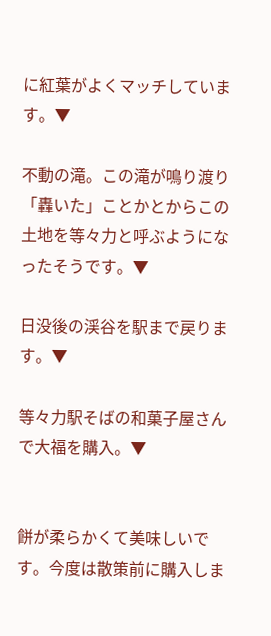に紅葉がよくマッチしています。▼

不動の滝。この滝が鳴り渡り「轟いた」ことかとからこの土地を等々力と呼ぶようになったそうです。▼

日没後の渓谷を駅まで戻ります。▼

等々力駅そばの和菓子屋さんで大福を購入。▼


餅が柔らかくて美味しいです。今度は散策前に購入しま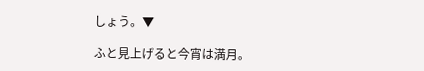しょう。▼

ふと見上げると今宵は満月。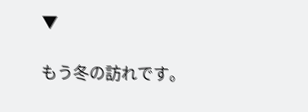▼

もう冬の訪れです。